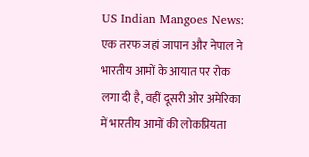US Indian Mangoes News: एक तरफ जहां जापान और नेपाल ने भारतीय आमों के आयात पर रोक लगा दी है, वहीं दूसरी ओर अमेरिका में भारतीय आमों की लोकप्रियता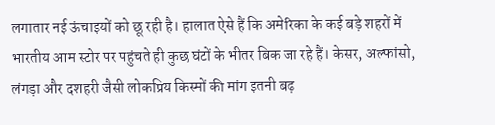लगातार नई ऊंचाइयों को छू रही है। हालात ऐसे हैं कि अमेरिका के कई बड़े शहरों में भारतीय आम स्टोर पर पहुंचते ही कुछ घंटों के भीतर बिक जा रहे हैं। केसर, अल्फांसो, लंगड़ा और दशहरी जैसी लोकप्रिय किस्मों की मांग इतनी बढ़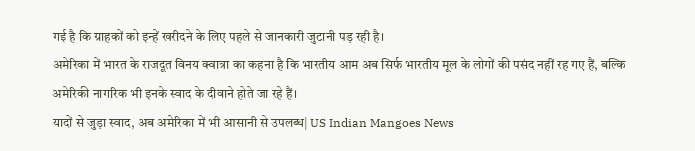गई है कि ग्राहकों को इन्हें खरीदने के लिए पहले से जानकारी जुटानी पड़ रही है।
अमेरिका में भारत के राजदूत विनय क्वात्रा का कहना है कि भारतीय आम अब सिर्फ भारतीय मूल के लोगों की पसंद नहीं रह गए हैं, बल्कि अमेरिकी नागरिक भी इनके स्वाद के दीवाने होते जा रहे हैं।
यादों से जुड़ा स्वाद, अब अमेरिका में भी आसानी से उपलब्ध| US Indian Mangoes News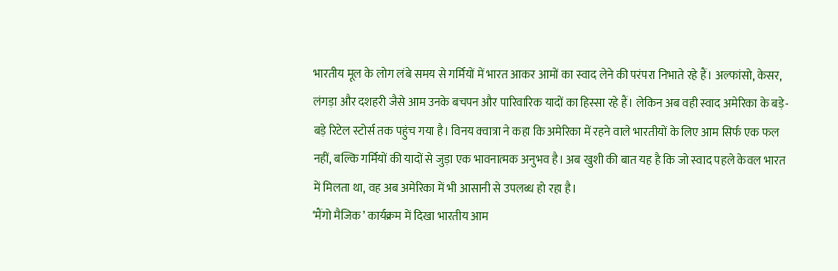भारतीय मूल के लोग लंबे समय से गर्मियों में भारत आकर आमों का स्वाद लेने की परंपरा निभाते रहे हैं। अल्फांसो, केसर, लंगड़ा और दशहरी जैसे आम उनके बचपन और पारिवारिक यादों का हिस्सा रहे हैं। लेकिन अब वही स्वाद अमेरिका के बड़े-बड़े रिटेल स्टोर्स तक पहुंच गया है। विनय क्वात्रा ने कहा कि अमेरिका में रहने वाले भारतीयों के लिए आम सिर्फ एक फल नहीं, बल्कि गर्मियों की यादों से जुड़ा एक भावनात्मक अनुभव है। अब खुशी की बात यह है कि जो स्वाद पहले केवल भारत में मिलता था, वह अब अमेरिका में भी आसानी से उपलब्ध हो रहा है।
‘मैंगो मैजिक’ कार्यक्रम में दिखा भारतीय आम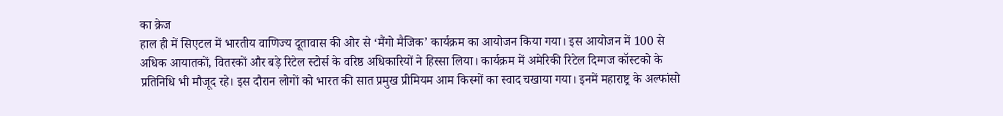का क्रेज
हाल ही में सिएटल में भारतीय वाणिज्य दूतावास की ओर से ‘मैंगो मैजिक’ कार्यक्रम का आयोजन किया गया। इस आयोजन में 100 से अधिक आयातकों, वितरकों और बड़े रिटेल स्टोर्स के वरिष्ठ अधिकारियों ने हिस्सा लिया। कार्यक्रम में अमेरिकी रिटेल दिग्गज कॉस्टको के प्रतिनिधि भी मौजूद रहे। इस दौरान लोगों को भारत की सात प्रमुख प्रीमियम आम किस्मों का स्वाद चखाया गया। इनमें महाराष्ट्र के अल्फांसो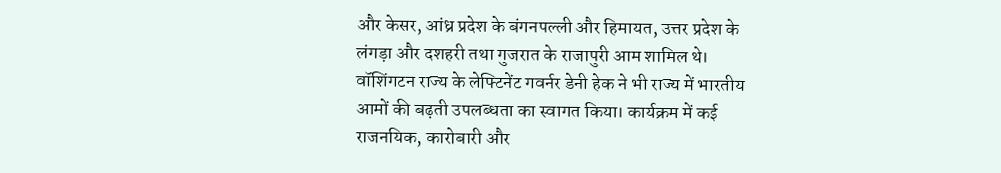और केसर, आंध्र प्रदेश के बंगनपल्ली और हिमायत, उत्तर प्रदेश के लंगड़ा और दशहरी तथा गुजरात के राजापुरी आम शामिल थे।
वॉशिंगटन राज्य के लेफ्टिनेंट गवर्नर डेनी हेक ने भी राज्य में भारतीय आमों की बढ़ती उपलब्धता का स्वागत किया। कार्यक्रम में कई राजनयिक, कारोबारी और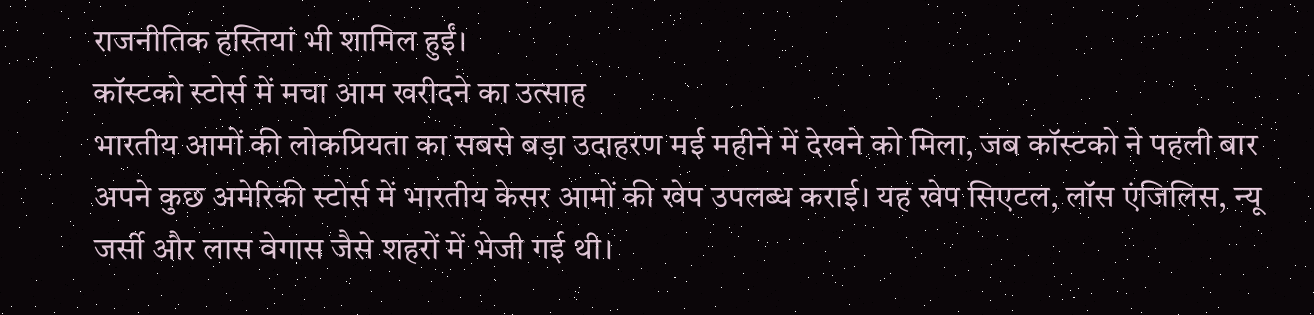राजनीतिक हस्तियां भी शामिल हुईं।
कॉस्टको स्टोर्स में मचा आम खरीदने का उत्साह
भारतीय आमों की लोकप्रियता का सबसे बड़ा उदाहरण मई महीने में देखने को मिला, जब कॉस्टको ने पहली बार अपने कुछ अमेरिकी स्टोर्स में भारतीय केसर आमों की खेप उपलब्ध कराई। यह खेप सिएटल, लॉस एंजिलिस, न्यू जर्सी और लास वेगास जैसे शहरों में भेजी गई थी।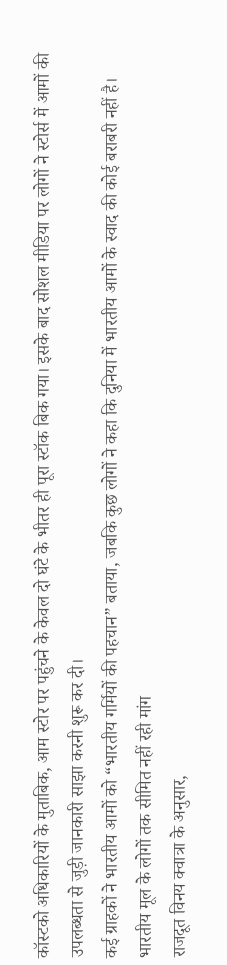कॉस्टको अधिकारियों के मुताबिक, आम स्टोर पर पहुंचने के केवल दो घंटे के भीतर ही पूरा स्टॉक बिक गया। इसके बाद सोशल मीडिया पर लोगों ने स्टोर्स में आमों की उपलब्धता से जुड़ी जानकारी साझा करनी शुरू कर दी।
कई ग्राहकों ने भारतीय आमों को “भारतीय गर्मियों की पहचान” बताया, जबकि कुछ लोगों ने कहा कि दुनिया में भारतीय आमों के स्वाद की कोई बराबरी नहीं है।
भारतीय मूल के लोगों तक सीमित नहीं रही मांग
राजदूत विनय क्वात्रा के अनुसार,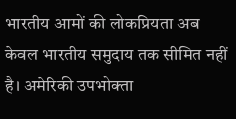भारतीय आमों की लोकप्रियता अब केवल भारतीय समुदाय तक सीमित नहीं है। अमेरिकी उपभोक्ता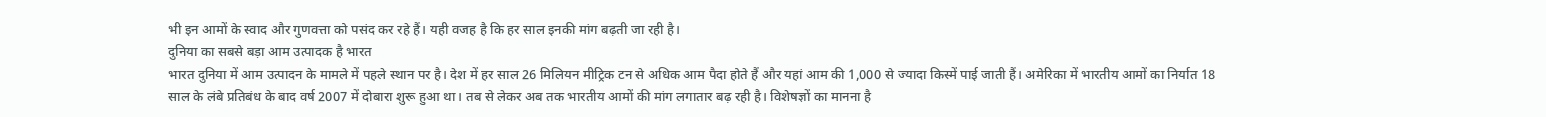भी इन आमों के स्वाद और गुणवत्ता को पसंद कर रहे हैं। यही वजह है कि हर साल इनकी मांग बढ़ती जा रही है।
दुनिया का सबसे बड़ा आम उत्पादक है भारत
भारत दुनिया में आम उत्पादन के मामले में पहले स्थान पर है। देश में हर साल 26 मिलियन मीट्रिक टन से अधिक आम पैदा होते हैं और यहां आम की 1,000 से ज्यादा किस्में पाई जाती हैं। अमेरिका में भारतीय आमों का निर्यात 18 साल के लंबे प्रतिबंध के बाद वर्ष 2007 में दोबारा शुरू हुआ था। तब से लेकर अब तक भारतीय आमों की मांग लगातार बढ़ रही है। विशेषज्ञों का मानना है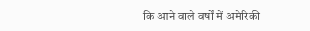कि आने वाले वर्षों में अमेरिकी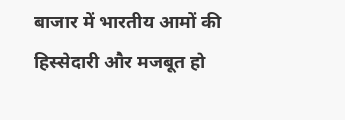बाजार में भारतीय आमों की हिस्सेदारी और मजबूत हो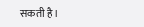सकती है।